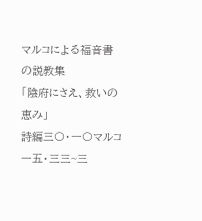マルコによる福音書の説教集
「陰府にさえ、救いの恵み」
詩編三〇・一〇マルコ一五・三三~三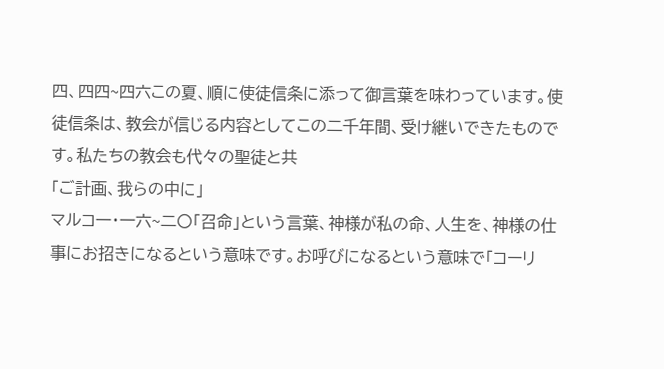四、四四~四六この夏、順に使徒信条に添って御言葉を味わっています。使徒信条は、教会が信じる内容としてこの二千年間、受け継いできたものです。私たちの教会も代々の聖徒と共
「ご計画、我らの中に」
マルコ一・一六~二〇「召命」という言葉、神様が私の命、人生を、神様の仕事にお招きになるという意味です。お呼びになるという意味で「コーリ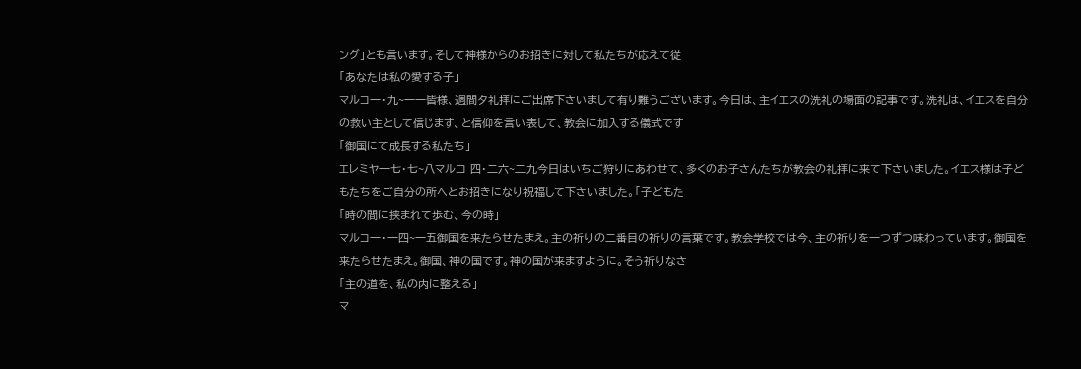ング」とも言います。そして神様からのお招きに対して私たちが応えて従
「あなたは私の愛する子」
マルコ一・九~一一皆様、週間夕礼拝にご出席下さいまして有り難うございます。今日は、主イエスの洗礼の場面の記事です。洗礼は、イエスを自分の救い主として信じます、と信仰を言い表して、教会に加入する儀式です
「御国にて成長する私たち」
エレミヤ一七・七~八マルコ 四・二六~二九今日はいちご狩りにあわせて、多くのお子さんたちが教会の礼拝に来て下さいました。イエス様は子どもたちをご自分の所へとお招きになり祝福して下さいました。「子どもた
「時の間に挟まれて歩む、今の時」
マルコ一・一四~一五御国を来たらせたまえ。主の祈りの二番目の祈りの言葉です。教会学校では今、主の祈りを一つずつ味わっています。御国を来たらせたまえ。御国、神の国です。神の国が来ますように。そう祈りなさ
「主の道を、私の内に整える」
マ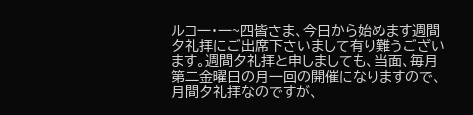ルコ一・一~四皆さま、今日から始めます週間夕礼拝にご出席下さいまして有り難うございます。週間夕礼拝と申しましても、当面、毎月第二金曜日の月一回の開催になりますので、月間夕礼拝なのですが、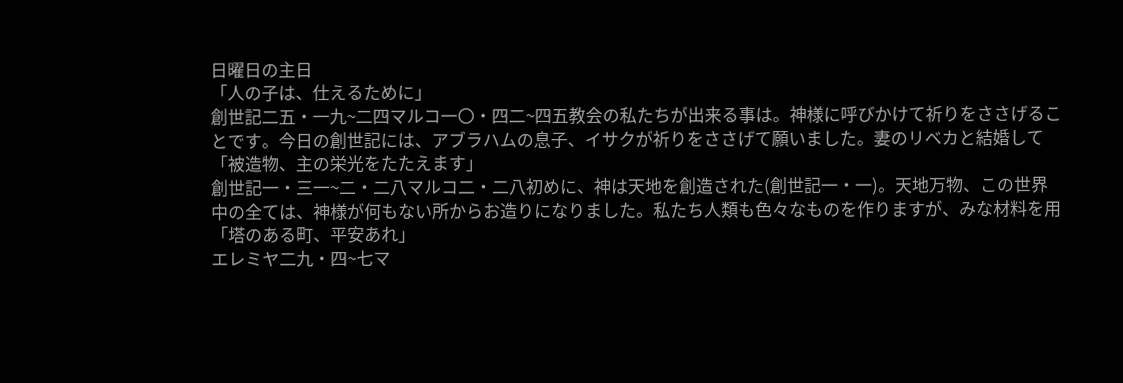日曜日の主日
「人の子は、仕えるために」
創世記二五・一九~二四マルコ一〇・四二~四五教会の私たちが出来る事は。神様に呼びかけて祈りをささげることです。今日の創世記には、アブラハムの息子、イサクが祈りをささげて願いました。妻のリベカと結婚して
「被造物、主の栄光をたたえます」
創世記一・三一~二・二八マルコ二・二八初めに、神は天地を創造された(創世記一・一)。天地万物、この世界中の全ては、神様が何もない所からお造りになりました。私たち人類も色々なものを作りますが、みな材料を用
「塔のある町、平安あれ」
エレミヤ二九・四~七マ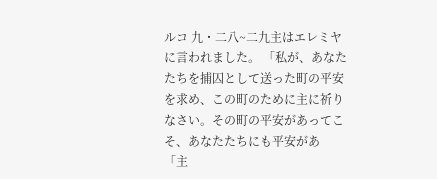ルコ 九・二八~二九主はエレミヤに言われました。 「私が、あなたたちを捕囚として送った町の平安を求め、この町のために主に祈りなさい。その町の平安があってこそ、あなたたちにも平安があ
「主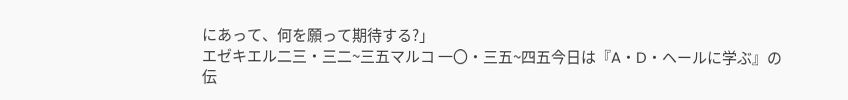にあって、何を願って期待する?」
エゼキエル二三・三二~三五マルコ 一〇・三五~四五今日は『A・D・ヘールに学ぶ』の伝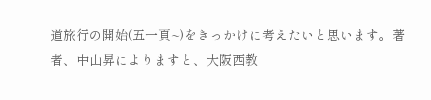道旅行の開始(五一頁~)をきっかけに考えたいと思います。著者、中山昇によりますと、大阪西教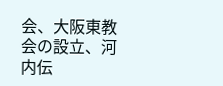会、大阪東教会の設立、河内伝